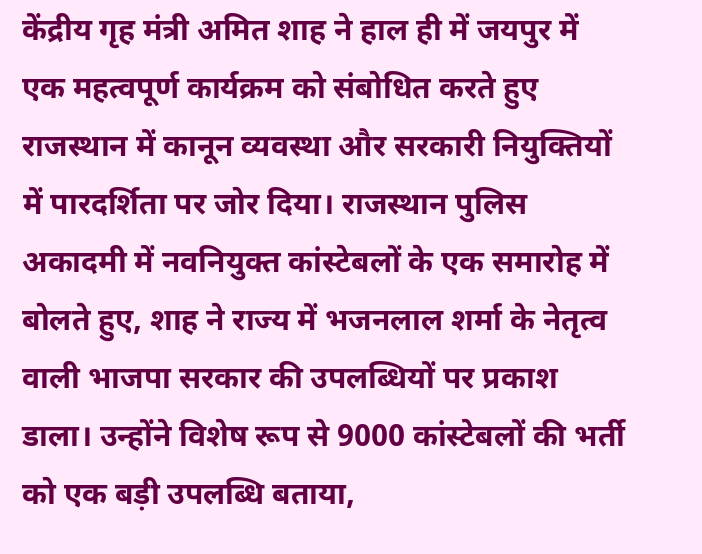केंद्रीय गृह मंत्री अमित शाह ने हाल ही में जयपुर में एक महत्वपूर्ण कार्यक्रम को संबोधित करते हुए राजस्थान में कानून व्यवस्था और सरकारी नियुक्तियों में पारदर्शिता पर जोर दिया। राजस्थान पुलिस अकादमी में नवनियुक्त कांस्टेबलों के एक समारोह में बोलते हुए, शाह ने राज्य में भजनलाल शर्मा के नेतृत्व वाली भाजपा सरकार की उपलब्धियों पर प्रकाश डाला। उन्होंने विशेष रूप से 9000 कांस्टेबलों की भर्ती को एक बड़ी उपलब्धि बताया,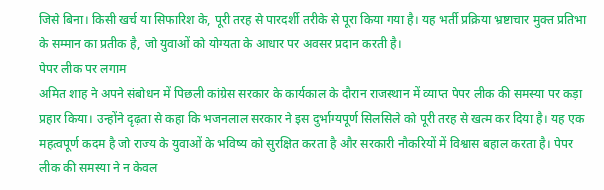जिसे बिना। किसी खर्च या सिफारिश के, पूरी तरह से पारदर्शी तरीके से पूरा किया गया है। यह भर्ती प्रक्रिया भ्रष्टाचार मुक्त प्रतिभा के सम्मान का प्रतीक है, जो युवाओं को योग्यता के आधार पर अवसर प्रदान करती है।
पेपर लीक पर लगाम
अमित शाह ने अपने संबोधन में पिछली कांग्रेस सरकार के कार्यकाल के दौरान राजस्थान में व्याप्त पेपर लीक की समस्या पर कड़ा प्रहार किया। उन्होंने दृढ़ता से कहा कि भजनलाल सरकार ने इस दुर्भाग्यपूर्ण सिलसिले को पूरी तरह से खत्म कर दिया है। यह एक महत्वपूर्ण कदम है जो राज्य के युवाओं के भविष्य को सुरक्षित करता है और सरकारी नौकरियों में विश्वास बहाल करता है। पेपर लीक की समस्या ने न केवल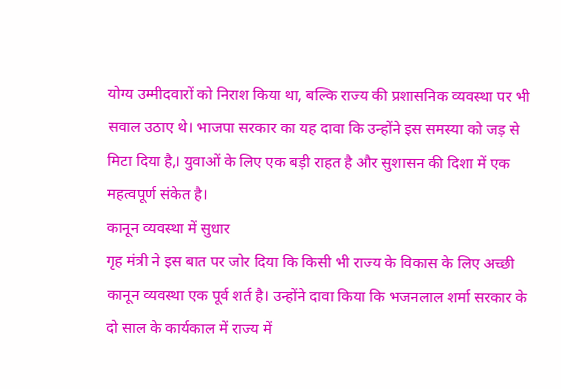योग्य उम्मीदवारों को निराश किया था, बल्कि राज्य की प्रशासनिक व्यवस्था पर भी सवाल उठाए थे। भाजपा सरकार का यह दावा कि उन्होंने इस समस्या को जड़ से मिटा दिया है,। युवाओं के लिए एक बड़ी राहत है और सुशासन की दिशा में एक महत्वपूर्ण संकेत है।
कानून व्यवस्था में सुधार
गृह मंत्री ने इस बात पर जोर दिया कि किसी भी राज्य के विकास के लिए अच्छी कानून व्यवस्था एक पूर्व शर्त है। उन्होंने दावा किया कि भजनलाल शर्मा सरकार के दो साल के कार्यकाल में राज्य में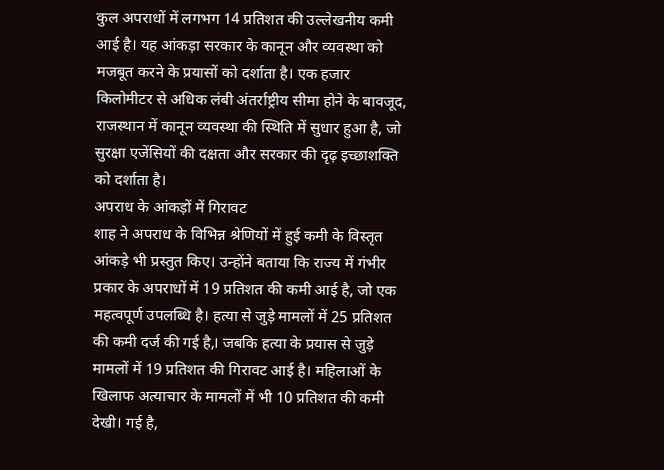कुल अपराधों में लगभग 14 प्रतिशत की उल्लेखनीय कमी आई है। यह आंकड़ा सरकार के कानून और व्यवस्था को मजबूत करने के प्रयासों को दर्शाता है। एक हजार किलोमीटर से अधिक लंबी अंतर्राष्ट्रीय सीमा होने के बावजूद, राजस्थान में कानून व्यवस्था की स्थिति में सुधार हुआ है, जो सुरक्षा एजेंसियों की दक्षता और सरकार की दृढ़ इच्छाशक्ति को दर्शाता है।
अपराध के आंकड़ों में गिरावट
शाह ने अपराध के विभिन्न श्रेणियों में हुई कमी के विस्तृत आंकड़े भी प्रस्तुत किए। उन्होंने बताया कि राज्य में गंभीर प्रकार के अपराधों में 19 प्रतिशत की कमी आई है, जो एक महत्वपूर्ण उपलब्धि है। हत्या से जुड़े मामलों में 25 प्रतिशत की कमी दर्ज की गई है,। जबकि हत्या के प्रयास से जुड़े मामलों में 19 प्रतिशत की गिरावट आई है। महिलाओं के खिलाफ अत्याचार के मामलों में भी 10 प्रतिशत की कमी देखी। गई है,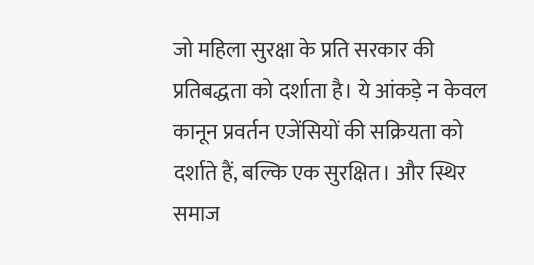जो महिला सुरक्षा के प्रति सरकार की प्रतिबद्धता को दर्शाता है। ये आंकड़े न केवल कानून प्रवर्तन एजेंसियों की सक्रियता को दर्शाते हैं, बल्कि एक सुरक्षित। और स्थिर समाज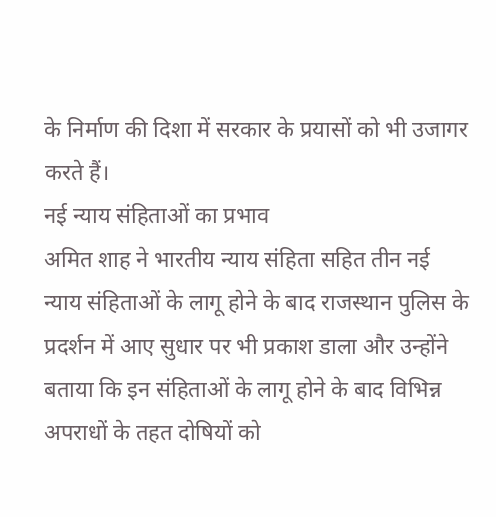के निर्माण की दिशा में सरकार के प्रयासों को भी उजागर करते हैं।
नई न्याय संहिताओं का प्रभाव
अमित शाह ने भारतीय न्याय संहिता सहित तीन नई न्याय संहिताओं के लागू होने के बाद राजस्थान पुलिस के प्रदर्शन में आए सुधार पर भी प्रकाश डाला और उन्होंने बताया कि इन संहिताओं के लागू होने के बाद विभिन्न अपराधों के तहत दोषियों को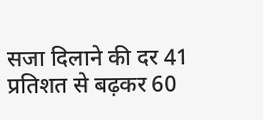सजा दिलाने की दर 41 प्रतिशत से बढ़कर 60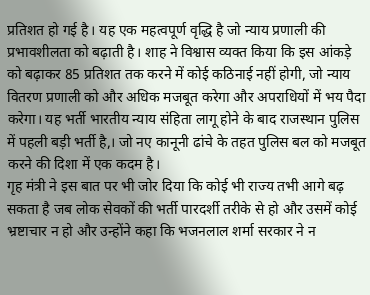प्रतिशत हो गई है। यह एक महत्वपूर्ण वृद्धि है जो न्याय प्रणाली की प्रभावशीलता को बढ़ाती है। शाह ने विश्वास व्यक्त किया कि इस आंकड़े को बढ़ाकर 85 प्रतिशत तक करने में कोई कठिनाई नहीं होगी, जो न्याय वितरण प्रणाली को और अधिक मजबूत करेगा और अपराधियों में भय पैदा करेगा। यह भर्ती भारतीय न्याय संहिता लागू होने के बाद राजस्थान पुलिस में पहली बड़ी भर्ती है,। जो नए कानूनी ढांचे के तहत पुलिस बल को मजबूत करने की दिशा में एक कदम है।
गृह मंत्री ने इस बात पर भी जोर दिया कि कोई भी राज्य तभी आगे बढ़ सकता है जब लोक सेवकों की भर्ती पारदर्शी तरीके से हो और उसमें कोई भ्रष्टाचार न हो और उन्होंने कहा कि भजनलाल शर्मा सरकार ने न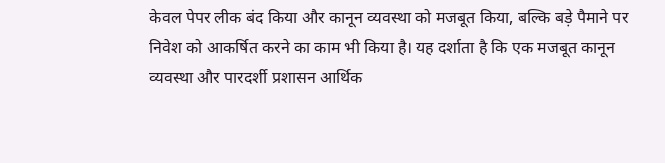केवल पेपर लीक बंद किया और कानून व्यवस्था को मजबूत किया, बल्कि बड़े पैमाने पर निवेश को आकर्षित करने का काम भी किया है। यह दर्शाता है कि एक मजबूत कानून व्यवस्था और पारदर्शी प्रशासन आर्थिक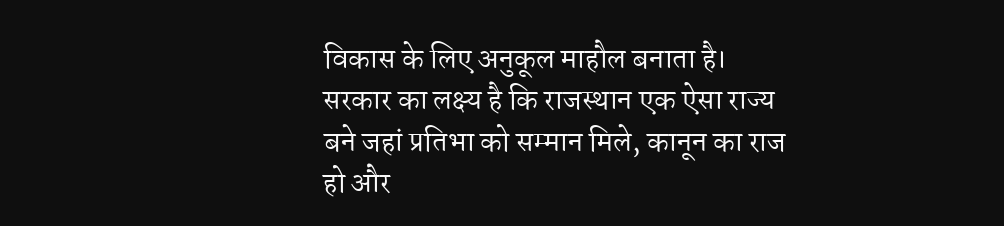विकास के लिए अनुकूल माहौल बनाता है। सरकार का लक्ष्य है कि राजस्थान एक ऐसा राज्य बने जहां प्रतिभा को सम्मान मिले, कानून का राज हो और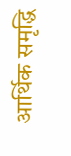आर्थिक समृद्धि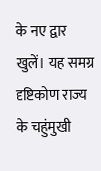के नए द्वार खुलें। यह समग्र दृष्टिकोण राज्य के चहुंमुखी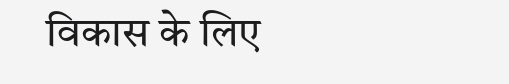विकास के लिए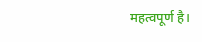महत्वपूर्ण है।